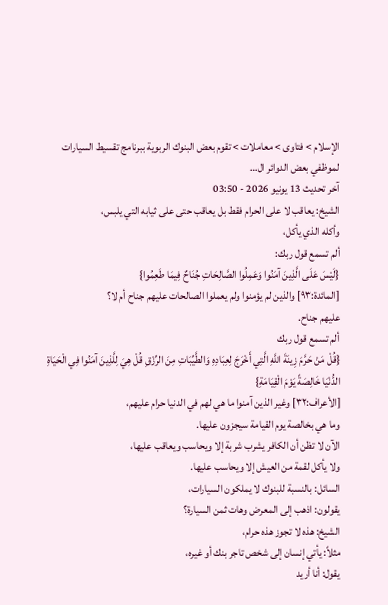الإسلام > فتاوى > معاملات > تقوم بعض البنوك الربوية ببرنامج تقسيط السيارات لموظفي بعض الدوائر ال…
آخر تحديث 13 يونيو 2026 - 03:50
الشيخ: يعاقب لا على الحرام فقط بل يعاقب حتى على ثيابه التي يلبس،
وأكله الذي يأكل،
ألم تسمع قول ربك:
{لَيْسَ عَلَى الَّذِينَ آمَنُوا وَعَمِلُوا الصَّالِحَاتِ جُنَاحٌ فِيمَا طَعِمُوا}
[المائدة:٩٣] والذين لم يؤمنوا ولم يعملوا الصالحات عليهم جناح أم لا؟
عليهم جناح.
ألم تسمع قول ربك
{قُلْ مَنْ حَرَّمَ زِينَةَ اللَّهِ الَّتِي أَخْرَجَ لِعِبَادِهِ وَالطَّيِّبَاتِ مِنَ الرِّزْقِ قُلْ هِيَ لِلَّذِينَ آمَنُوا فِي الْحَيَاةِ الدُّنْيَا خَالِصَةً يَوْمَ الْقِيَامَةِ}
[الأعراف:٣٢] وغير الذين آمنوا ما هي لهم في الدنيا حرام عليهم،
وما هي بخالصة يوم القيامة سيجزون عليها.
الآن لا تظن أن الكافر يشرب شربة إلا ويحاسب ويعاقب عليها،
ولا يأكل لقمة من العيش إلا ويحاسب عليها.
السائل: بالنسبة للبنوك لا يملكون السيارات،
يقولون: اذهب إلى المعرض وهات ثمن السيارة؟
الشيخ: هذه لا تجوز هذه حرام،
مثلاً: يأتي إنسان إلى شخص تاجر بنك أو غيره،
يقول: أنا أريد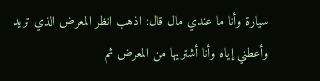سيارة وأنا ما عندي مال قال: اذهب انظر المعرض الذي تريد وأعطني إياه وأنا أشتريها من المعرض ثم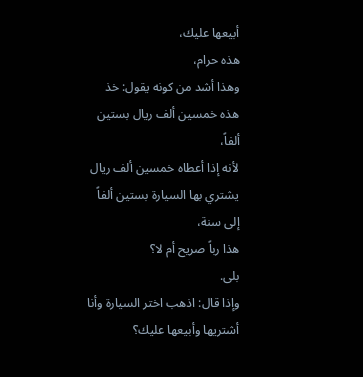أبيعها عليك،
هذه حرام،
وهذا أشد من كونه يقول: خذ هذه خمسين ألف ريال بستين ألفاً،
لأنه إذا أعطاه خمسين ألف ريال يشتري بها السيارة بستين ألفاً إلى سنة،
هذا رباً صريح أم لا؟
بلى.
وإذا قال: اذهب اختر السيارة وأنا أشتريها وأبيعها عليك؟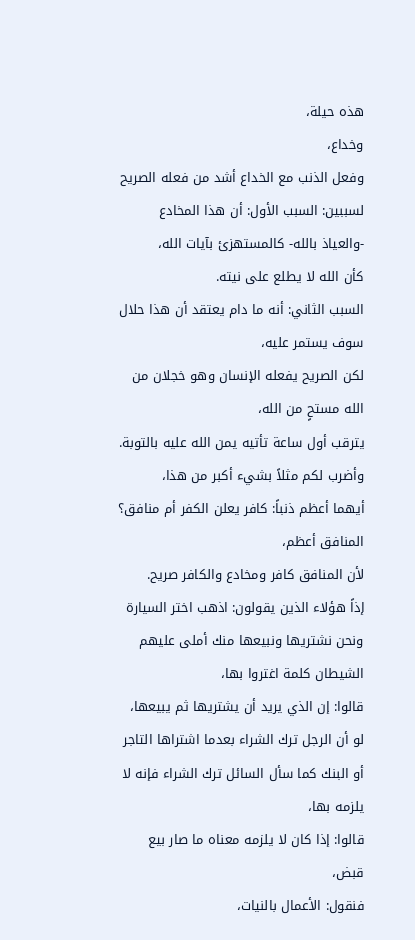هذه حيلة،
وخداع،
وفعل الذنب مع الخداع أشد من فعله الصريح لسببين: السبب الأول: أن هذا المخادع -والعياذ بالله- كالمستهزئ بآيات الله،
كأن الله لا يطلع على نيته.
السبب الثاني: أنه ما دام يعتقد أن هذا حلال سوف يستمر عليه،
لكن الصريح يفعله الإنسان وهو خجلان من الله مستحٍ من الله،
يترقب أول ساعة تأتيه يمن الله عليه بالتوبة.
وأضرب لكم مثلاً بشيء أكبر من هذا،
أيهما أعظم ذنباً: كافر يعلن الكفر أم منافق؟
المنافق أعظم،
لأن المنافق كافر ومخادع والكافر صريح.
إذاً هؤلاء الذين يقولون: اذهب اختر السيارة ونحن نشتريها ونبيعها منك أملى عليهم الشيطان كلمة اغتروا بها،
قالوا: إن الذي يريد أن يشتريها ثم يبيعها،
لو أن الرجل ترك الشراء بعدما اشتراها التاجر أو البنك كما سأل السائل ترك الشراء فإنه لا يلزمه بها،
قالوا: إذا كان لا يلزمه معناه ما صار بيع قبض،
فنقول: الأعمال بالنيات،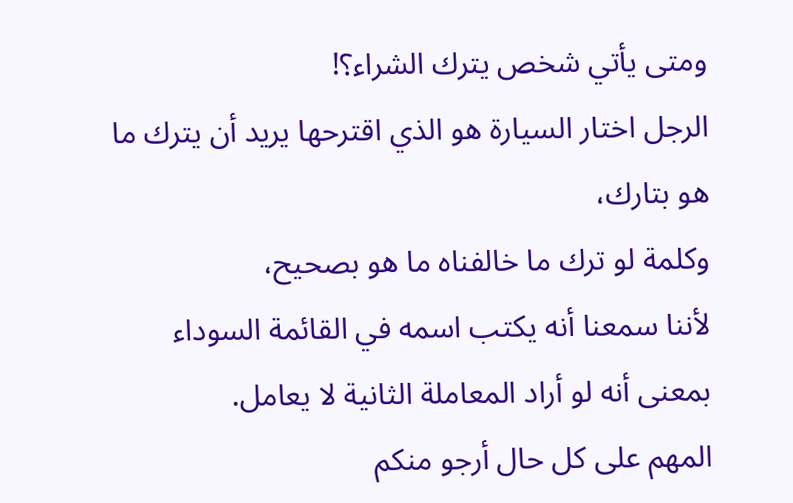ومتى يأتي شخص يترك الشراء؟!
الرجل اختار السيارة هو الذي اقترحها يريد أن يترك ما هو بتارك،
وكلمة لو ترك ما خالفناه ما هو بصحيح،
لأننا سمعنا أنه يكتب اسمه في القائمة السوداء بمعنى أنه لو أراد المعاملة الثانية لا يعامل.
المهم على كل حال أرجو منكم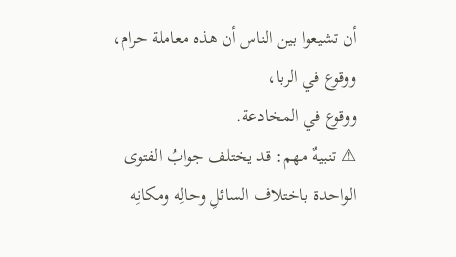أن تشيعوا بين الناس أن هذه معاملة حرام،
ووقوع في الربا،
ووقوع في المخادعة.
⚠ تنبيهٌ مهم: قد يختلف جوابُ الفتوى الواحدة باختلاف السائلِ وحالِه ومكانِه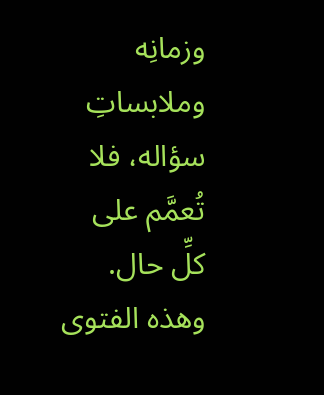وزمانِه وملابساتِ سؤاله، فلا تُعمَّم على كلِّ حال. وهذه الفتوى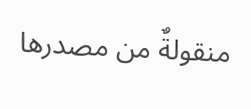منقولةٌ من مصدرها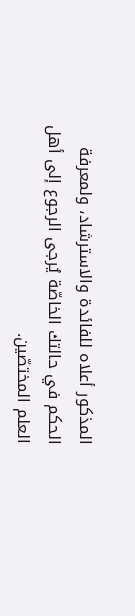المذكور أعلاه للفائدة والاسترشاد، ولمعرفة الحكم في حالتك الخاصّة يُرجى الرجوع إلى أهل العلم المختصّين.